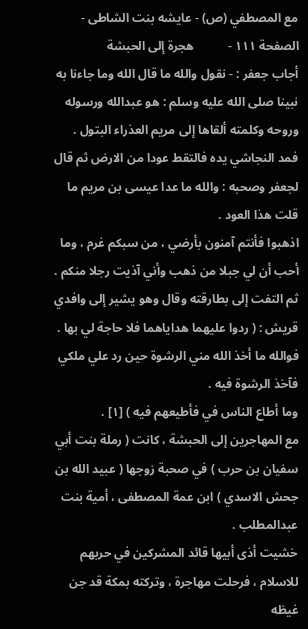مع المصطفي (ص) - عایشه بنت الشاطی - الصفحة ١١١ -           هجرة إلى الحبشة
أجاب جعفر : - نقول والله ما قال الله وما جاءنا به نبينا صلى الله عليه وسلم : هو عبدالله ورسوله وروحه وكلمته ألقاها إلى مريم العذراء البتول .
فمد النجاشي يده فالتقط عودا من الارض ثم قال لجعفر وصحبه : والله ما عدا عيسى بن مريم ما قلت هذا العود .
اذهبوا فأنتم آمنون بأرضي ، من سبكم غرم ، وما أحب أن لي جبلا من ذهب وأني آذيت رجلا منكم .
ثم التفت إلى بطارقته وقال وهو يشير إلى وافدي قريش : ( ردوا عليهما هداياهما فلا حاجة لي بها .
فوالله ما أخذ الله مني الرشوة حين رد علي ملكي فآخذ الرشوة فيه .
وما أطاع الناس في فأطيعهم فيه ) [١] .
مع المهاجرين إلى الحبشة ، كانت ( رملة بنت أبي سفيان بن حرب ) في صحبة زوجها ( عبيد الله بن جحش الاسدي ) ابن عمة المصطفى ، أمية بنت عبدالمطلب .
خشيت أذى أبيها قائد المشركين في حربهم للاسلام ، فرحلت مهاجرة ، وتركته بمكة قد جن غيظه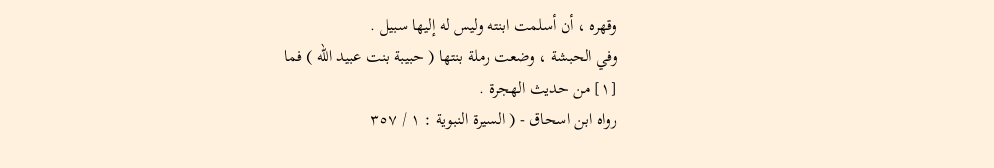وقهره ، أن أسلمت ابنته وليس له إليها سبيل .
وفي الحبشة ، وضعت رملة بنتها ( حبيبة بنت عبيد الله ) فما
[١] من حديث الهجرة .
رواه ابن اسحاق - ( السيرة النبوية : ١ / ٣٥٧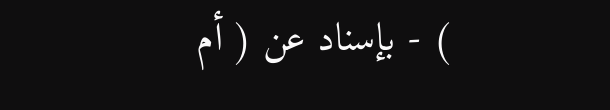) - بإسناد عن ( أم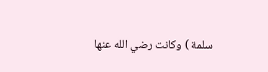سلمة ) وكانت رضي الله عنها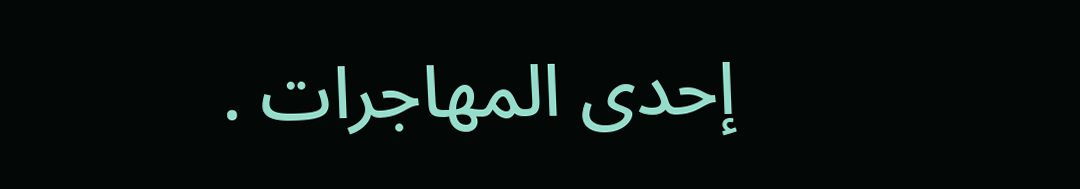إحدى المهاجرات .